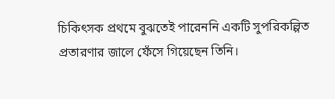চিকিৎসক প্রথমে বুঝতেই পারেননি একটি সুপরিকল্পিত প্রতারণার জালে ফেঁসে গিয়েছেন তিনি।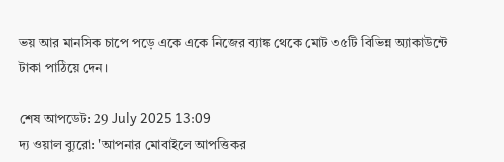ভয় আর মানসিক চাপে পড়ে একে একে নিজের ব্যাঙ্ক থেকে মোট ৩৫টি বিভিন্ন অ্যাকাউন্টে টাকা পাঠিয়ে দেন।

শেষ আপডেট: 29 July 2025 13:09
দ্য ওয়াল ব্যুরো: 'আপনার মোবাইলে আপত্তিকর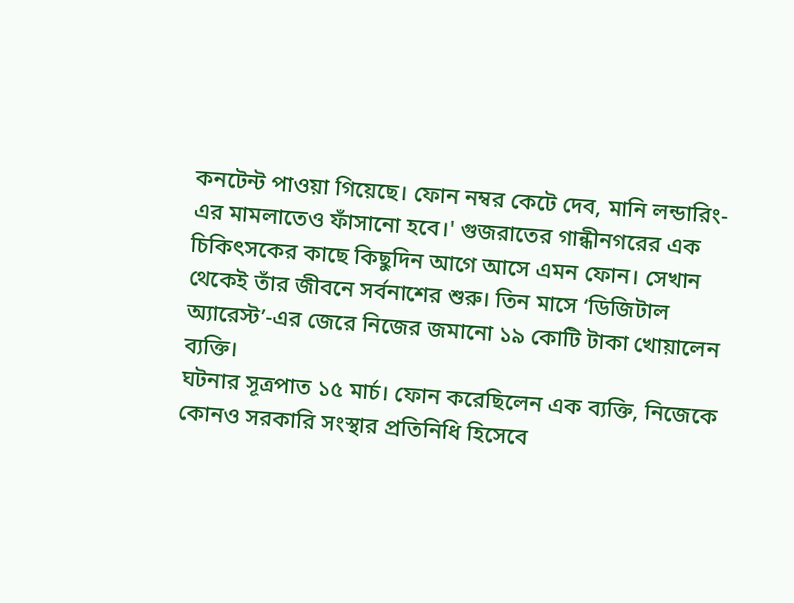কনটেন্ট পাওয়া গিয়েছে। ফোন নম্বর কেটে দেব, মানি লন্ডারিং-এর মামলাতেও ফাঁসানো হবে।' গুজরাতের গান্ধীনগরের এক চিকিৎসকের কাছে কিছুদিন আগে আসে এমন ফোন। সেখান থেকেই তাঁর জীবনে সর্বনাশের শুরু। তিন মাসে ‘ডিজিটাল অ্যারেস্ট’-এর জেরে নিজের জমানো ১৯ কোটি টাকা খোয়ালেন ব্যক্তি।
ঘটনার সূত্রপাত ১৫ মার্চ। ফোন করেছিলেন এক ব্যক্তি, নিজেকে কোনও সরকারি সংস্থার প্রতিনিধি হিসেবে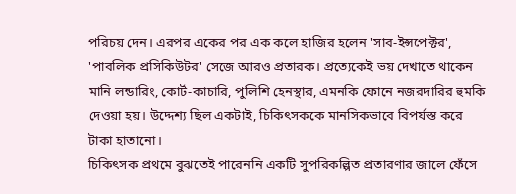পরিচয় দেন। এরপর একের পর এক কলে হাজির হলেন 'সাব-ইন্সপেক্টর', 'পাবলিক প্রসিকিউটর' সেজে আরও প্রতারক। প্রত্যেকেই ভয় দেখাতে থাকেন মানি লন্ডারিং, কোর্ট-কাচারি, পুলিশি হেনস্থার, এমনকি ফোনে নজরদারির হুমকি দেওয়া হয়। উদ্দেশ্য ছিল একটাই, চিকিৎসককে মানসিকভাবে বিপর্যস্ত করে টাকা হাতানো।
চিকিৎসক প্রথমে বুঝতেই পারেননি একটি সুপরিকল্পিত প্রতারণার জালে ফেঁসে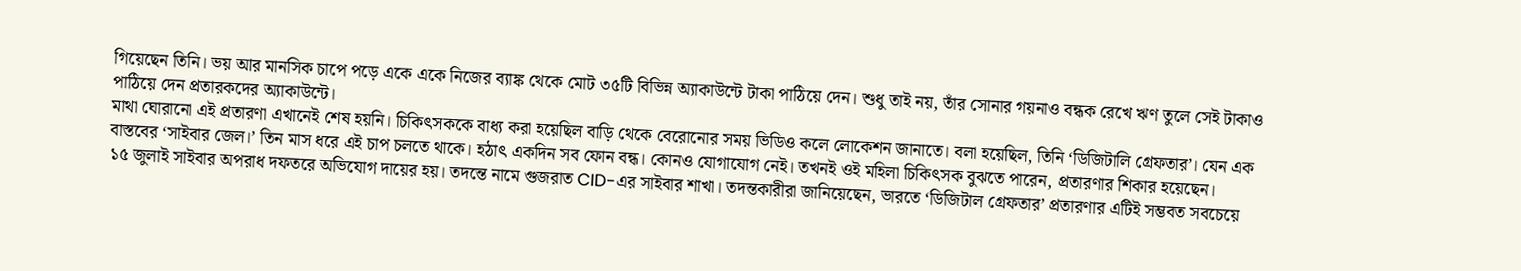গিয়েছেন তিনি। ভয় আর মানসিক চাপে পড়ে একে একে নিজের ব্যাঙ্ক থেকে মোট ৩৫টি বিভিন্ন অ্যাকাউন্টে টাকা পাঠিয়ে দেন। শুধু তাই নয়, তাঁর সোনার গয়নাও বন্ধক রেখে ঋণ তুলে সেই টাকাও পাঠিয়ে দেন প্রতারকদের অ্যাকাউন্টে।
মাথা ঘোরানো এই প্রতারণা এখানেই শেষ হয়নি। চিকিৎসককে বাধ্য করা হয়েছিল বাড়ি থেকে বেরোনোর সময় ভিডিও কলে লোকেশন জানাতে। বলা হয়েছিল, তিনি ‘ডিজিটালি গ্রেফতার’। যেন এক বাস্তবের ‘সাইবার জেল।’ তিন মাস ধরে এই চাপ চলতে থাকে। হঠাৎ একদিন সব ফোন বন্ধ। কোনও যোগাযোগ নেই। তখনই ওই মহিলা চিকিৎসক বুঝতে পারেন, প্রতারণার শিকার হয়েছেন।
১৫ জুলাই সাইবার অপরাধ দফতরে অভিযোগ দায়ের হয়। তদন্তে নামে গুজরাত CID-এর সাইবার শাখা। তদন্তকারীরা জানিয়েছেন, ভারতে ‘ডিজিটাল গ্রেফতার’ প্রতারণার এটিই সম্ভবত সবচেয়ে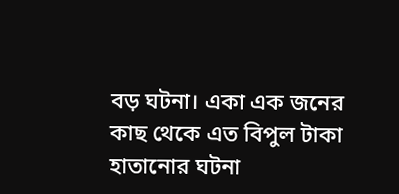বড় ঘটনা। একা এক জনের কাছ থেকে এত বিপুল টাকা হাতানোর ঘটনা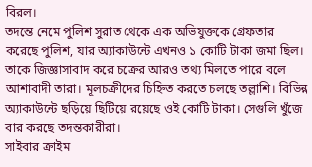বিরল।
তদন্তে নেমে পুলিশ সুরাত থেকে এক অভিযুক্তকে গ্রেফতার করেছে পুলিশ, যার অ্যাকাউন্টে এখনও ১ কোটি টাকা জমা ছিল। তাকে জিজ্ঞাসাবাদ করে চক্রের আরও তথ্য মিলতে পারে বলে আশাবাদী তারা। মূলচক্রীদের চিহ্নিত করতে চলছে তল্লাশি। বিভিন্ন অ্যাকাউন্টে ছড়িয়ে ছিটিয়ে রয়েছে ওই কোটি টাকা। সেগুলি খুঁজে বার করছে তদন্তকারীরা।
সাইবার ক্রাইম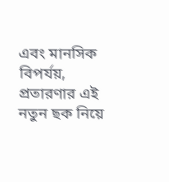এবং মানসিক বিপর্যয়, প্রতারণার এই নতুন ছক নিয়ে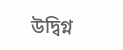উদ্বিগ্ন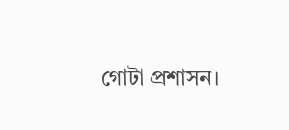গোটা প্রশাসন।